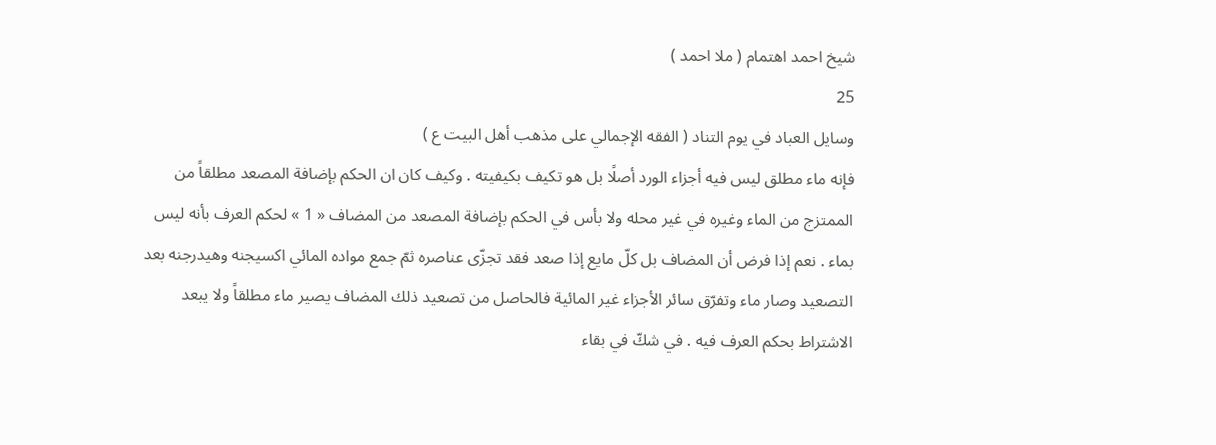شيخ احمد اهتمام ( ملا احمد )
25
وسايل العباد في يوم التناد ( الفقه الإجمالي على مذهب أهل البيت ع )
فإنه ماء مطلق ليس فيه أجزاء الورد أصلًا بل هو تكيف بكيفيته . وكيف كان ان الحكم بإضافة المصعد مطلقاً من الممتزج من الماء وغيره في غير محله ولا بأس في الحكم بإضافة المصعد من المضاف « 1 » لحكم العرف بأنه ليس بماء . نعم إذا فرض أن المضاف بل كلّ مايع إذا صعد فقد تجزّى عناصره ثمّ جمع مواده المائي اكسيجنه وهيدرجنه بعد التصعيد وصار ماء وتفرّق سائر الأجزاء غير المائية فالحاصل من تصعيد ذلك المضاف يصير ماء مطلقاً ولا يبعد الاشتراط بحكم العرف فيه . في شكّ في بقاء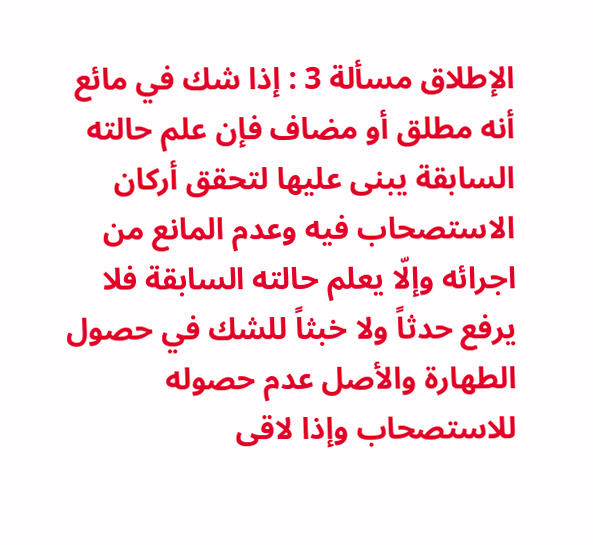الإطلاق مسألة 3 : إذا شك في مائع أنه مطلق أو مضاف فإن علم حالته السابقة يبنى عليها لتحقق أركان الاستصحاب فيه وعدم المانع من اجرائه وإلّا يعلم حالته السابقة فلا يرفع حدثاً ولا خبثاً للشك في حصول الطهارة والأصل عدم حصوله للاستصحاب وإذا لاقى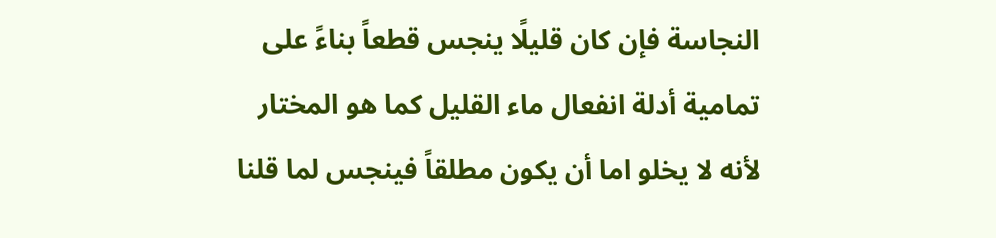النجاسة فإن كان قليلًا ينجس قطعاً بناءً على تمامية أدلة انفعال ماء القليل كما هو المختار لأنه لا يخلو اما أن يكون مطلقاً فينجس لما قلنا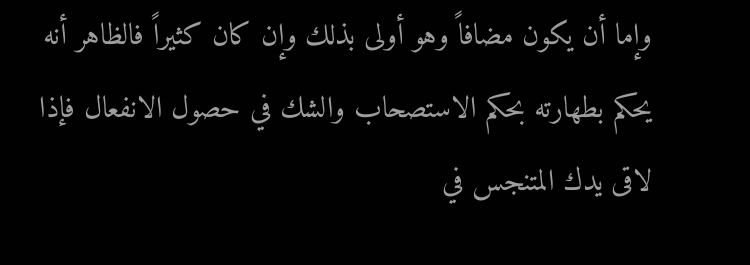وإما أن يكون مضافاً وهو أولى بذلك وإن كان كثيراً فالظاهر أنه يحكم بطهارته بحكم الاستصحاب والشك في حصول الانفعال فإذا لاقى يدك المتنجس في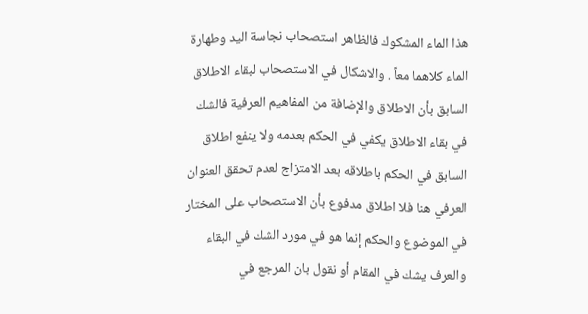هذا الماء المشكوك فالظاهر استصحاب نجاسة اليد وطهارة الماء كلاهما معاً . والاشكال في الاستصحاب لبقاء الاطلاق السابق بأن الاطلاق والإضافة من المفاهيم العرفية فالشك في بقاء الاطلاق يكفي في الحكم بعدمه ولا ينفع اطلاق السابق في الحكم باطلاقه بعد الامتزاج لعدم تحقق العنوان العرفي هنا فلا اطلاق مدفوع بأن الاستصحاب على المختار في الموضوع والحكم إنما هو في مورد الشك في البقاء والعرف يشك في المقام أو نقول بان المرجع في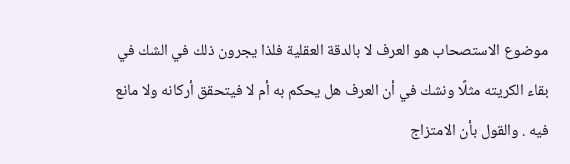موضوع الاستصحاب هو العرف لا بالدقة العقلية فلذا يجرون ذلك في الشك في بقاء الكريته مثلًا ونشك في أن العرف هل يحكم به أم لا فيتحقق أركانه ولا مانع فيه . والقول بأن الامتزاج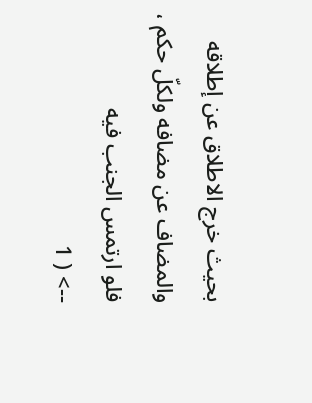بحيث خرج الاطلاق عن إطلاقه والمضاف عن مضافه ولكلّ حكم ، فلو ارتمس الجنب فيه
--> ( 1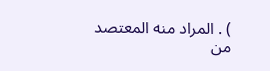) . المراد منه المعتصد من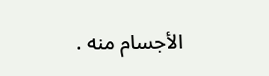الأجسام منه .